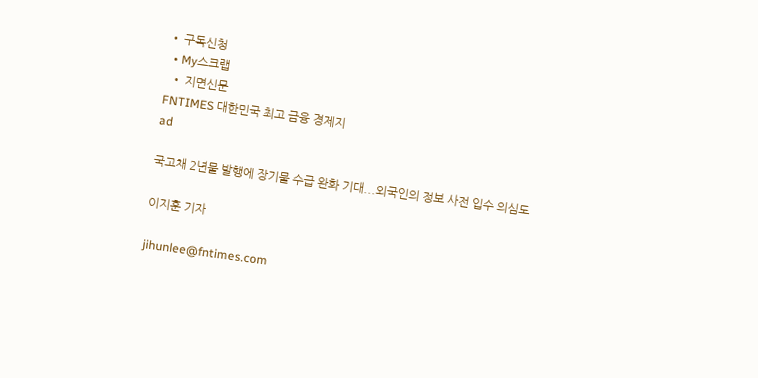• 구독신청
  • My스크랩
  • 지면신문
FNTIMES 대한민국 최고 금융 경제지
ad

국고채 2년물 발행에 장기물 수급 완화 기대...외국인의 정보 사전 입수 의심도

이지훈 기자

jihunlee@fntimes.com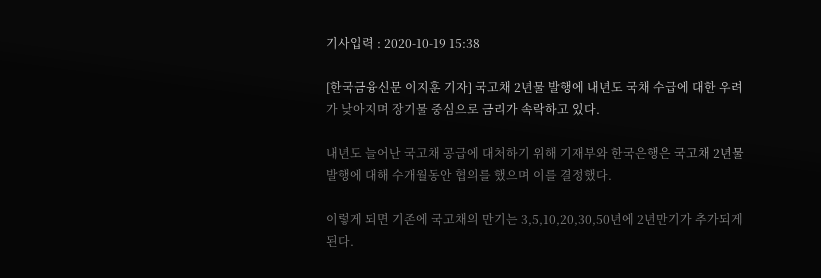기사입력 : 2020-10-19 15:38

[한국금융신문 이지훈 기자] 국고채 2년물 발행에 내년도 국채 수급에 대한 우려가 낮아지며 장기물 중심으로 금리가 속락하고 있다.

내년도 늘어난 국고채 공급에 대처하기 위해 기재부와 한국은행은 국고채 2년물 발행에 대해 수개월동안 협의를 했으며 이를 결정했다.

이렇게 되면 기존에 국고채의 만기는 3,5,10,20,30,50년에 2년만기가 추가되게 된다.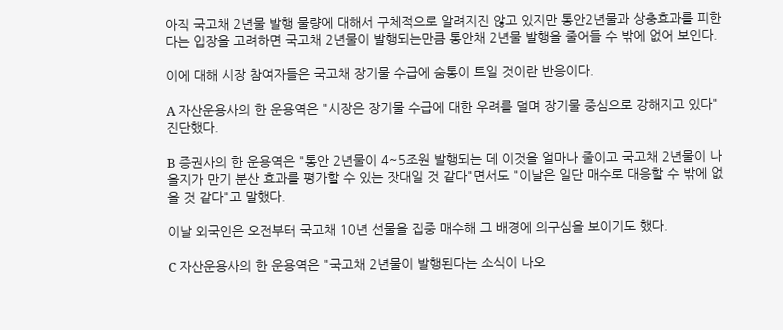아직 국고채 2년물 발행 물량에 대해서 구체적으로 알려지진 않고 있지만 통안2년물과 상충효과를 피한다는 입장을 고려하면 국고채 2년물이 발행되는만큼 통안채 2년물 발행을 줄어들 수 밖에 없어 보인다.

이에 대해 시장 참여자들은 국고채 장기물 수급에 숨통이 트일 것이란 반응이다.

A 자산운용사의 한 운용역은 "시장은 장기물 수급에 대한 우려를 덜며 장기물 중심으로 강해지고 있다" 진단했다.

B 증권사의 한 운용역은 "통안 2년물이 4~5조원 발행되는 데 이것을 얼마나 줄이고 국고채 2년물이 나올지가 만기 분산 효과를 평가할 수 있는 잣대일 것 같다"면서도 "이날은 일단 매수로 대응할 수 밖에 없을 것 같다"고 말했다.

이날 외국인은 오전부터 국고채 10년 선물을 집중 매수해 그 배경에 의구심을 보이기도 했다.

C 자산운용사의 한 운용역은 "국고채 2년물이 발행된다는 소식이 나오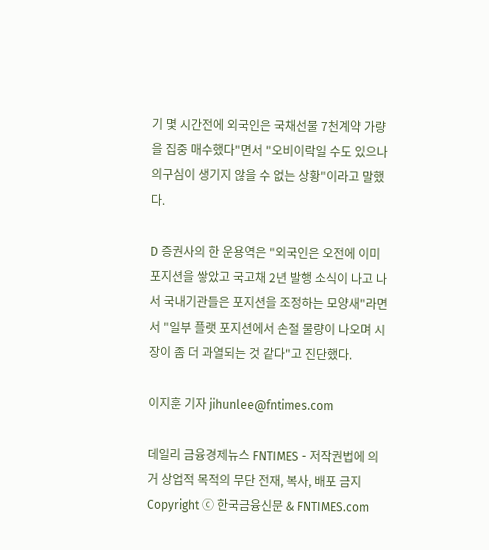기 몇 시간전에 외국인은 국채선물 7천계약 가량을 집중 매수했다"면서 "오비이락일 수도 있으나 의구심이 생기지 않을 수 없는 상황"이라고 말했다.

D 증권사의 한 운용역은 "외국인은 오전에 이미 포지션을 쌓았고 국고채 2년 발행 소식이 나고 나서 국내기관들은 포지션을 조정하는 모양새"라면서 "일부 플랫 포지션에서 손절 물량이 나오며 시장이 좀 더 과열되는 것 같다"고 진단했다.

이지훈 기자 jihunlee@fntimes.com

데일리 금융경제뉴스 FNTIMES - 저작권법에 의거 상업적 목적의 무단 전재, 복사, 배포 금지
Copyright ⓒ 한국금융신문 & FNTIMES.com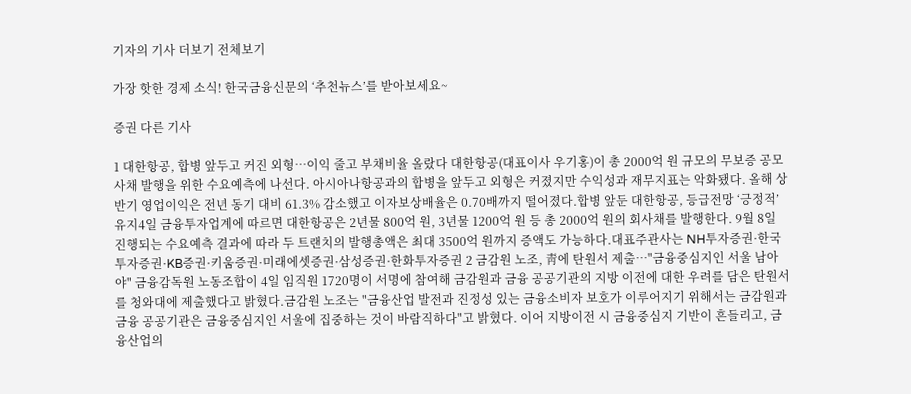기자의 기사 더보기 전체보기

가장 핫한 경제 소식! 한국금융신문의 ‘추천뉴스’를 받아보세요~

증권 다른 기사

1 대한항공, 합병 앞두고 커진 외형…이익 줄고 부채비율 올랐다 대한항공(대표이사 우기홍)이 총 2000억 원 규모의 무보증 공모사채 발행을 위한 수요예측에 나선다. 아시아나항공과의 합병을 앞두고 외형은 커졌지만 수익성과 재무지표는 악화됐다. 올해 상반기 영업이익은 전년 동기 대비 61.3% 감소했고 이자보상배율은 0.70배까지 떨어졌다.합병 앞둔 대한항공, 등급전망 ‘긍정적’ 유지4일 금융투자업계에 따르면 대한항공은 2년물 800억 원, 3년물 1200억 원 등 총 2000억 원의 회사채를 발행한다. 9월 8일 진행되는 수요예측 결과에 따라 두 트랜치의 발행총액은 최대 3500억 원까지 증액도 가능하다.대표주관사는 NH투자증권·한국투자증권·KB증권·키움증권·미래에셋증권·삼성증권·한화투자증권 2 금감원 노조, 靑에 탄원서 제출…"금융중심지인 서울 남아야" 금융감독원 노동조합이 4일 임직원 1720명이 서명에 참여해 금감원과 금융 공공기관의 지방 이전에 대한 우려를 담은 탄원서를 청와대에 제출했다고 밝혔다.금감원 노조는 "금융산업 발전과 진정성 있는 금융소비자 보호가 이루어지기 위해서는 금감원과 금융 공공기관은 금융중심지인 서울에 집중하는 것이 바람직하다"고 밝혔다. 이어 지방이전 시 금융중심지 기반이 흔들리고, 금융산업의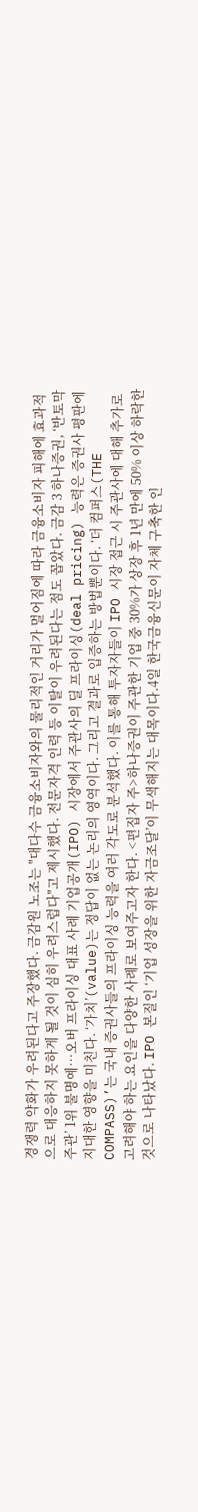경쟁력 약화가 우려된다고 주장했다. 금감원 노조는 "대다수 금융소비자와의 물리적인 거리가 멀어짐에 따라 금융소비자 피해에 효과적으로 대응하지 못하게 될 것이 심히 우려스럽다"고 제시했다. 전문자격 인력 등 이탈이 우려된다는 점도 꼽았다. 금감 3 하나증권, ‘반토막 주관’ 1위 불명예…오버 프라이싱 대표 사례 기업공개(IPO) 시장에서 주관사의 딜 프라이싱(deal pricing) 능력은 증권사 평판에 지대한 영향을 미친다. ‘가치’(value)는 정답이 없는 논리의 영역이다. 그리고 결과로 입증하는 방법뿐이다. ‘더 컴퍼스(THE COMPASS)’는 국내 증권사들의 프라이싱 능력을 여러 각도로 분석했다. 이를 통해 투자자들이 IPO 시장 접근 시 주관사에 대해 추가로 고려해야 하는 요인을 다양한 사례로 보여주고자 한다. <편집자 주>하나증권이 주관한 기업 중 30%가 상장 후 1년 만에 50% 이상 하락한 것으로 나타났다. IPO 본질인 ‘기업 성장을 위한 자금조달’이 무색해지는 대목이다.4일 한국금융신문이 자체 구축한 인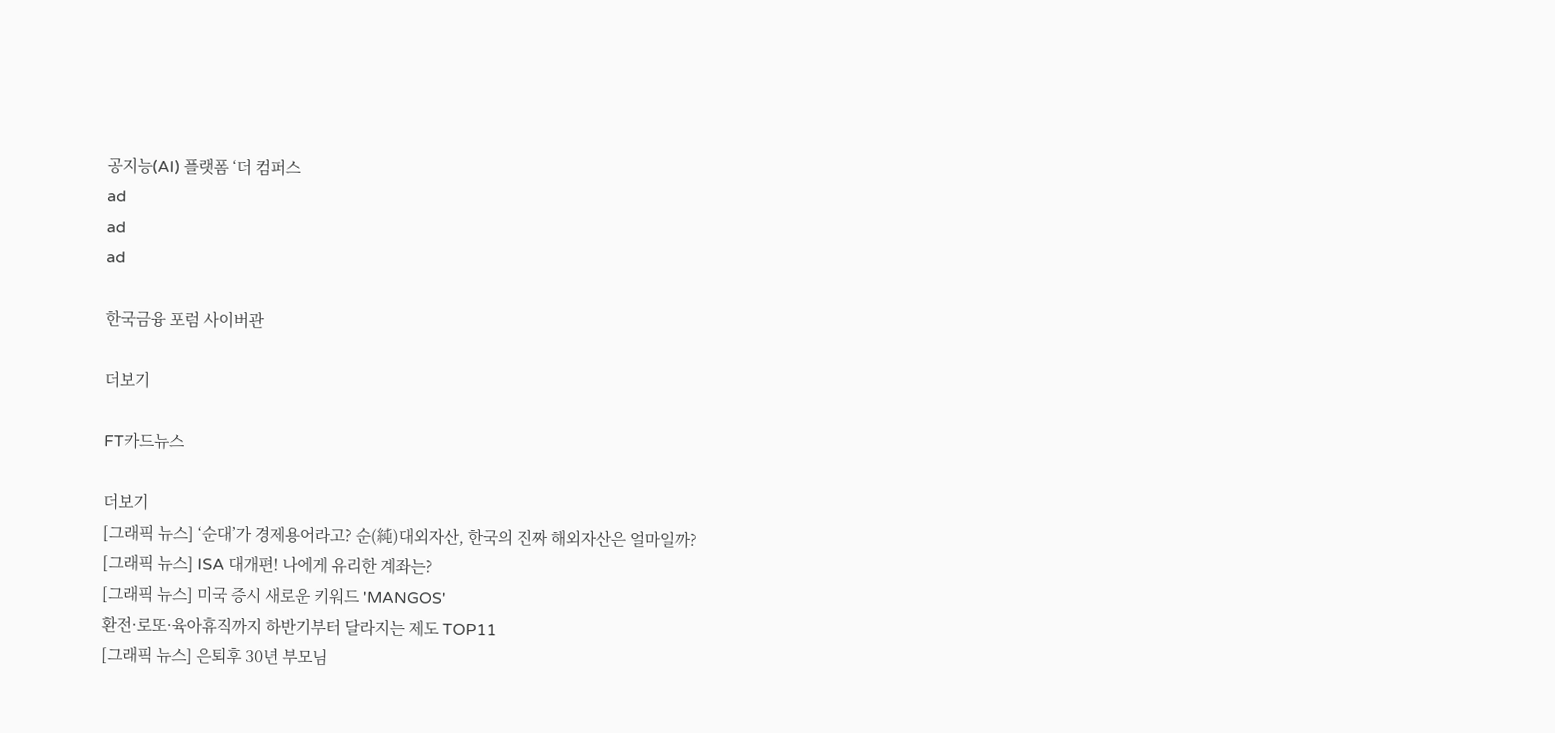공지능(AI) 플랫폼 ‘더 컴퍼스
ad
ad
ad

한국금융 포럼 사이버관

더보기

FT카드뉴스

더보기
[그래픽 뉴스] ‘순대’가 경제용어라고? 순(純)대외자산, 한국의 진짜 해외자산은 얼마일까?
[그래픽 뉴스] ISA 대개편! 나에게 유리한 계좌는?
[그래픽 뉴스] 미국 증시 새로운 키워드 'MANGOS'
환전·로또·육아휴직까지 하반기부터 달라지는 제도 TOP11
[그래픽 뉴스] 은퇴후 30년 부모님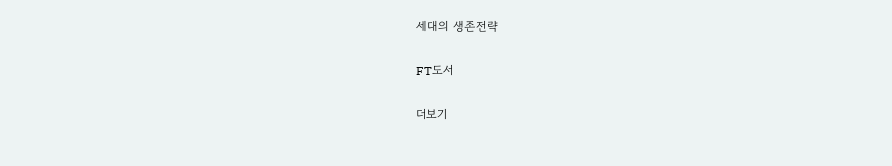세대의 생존전략

FT도서

더보기